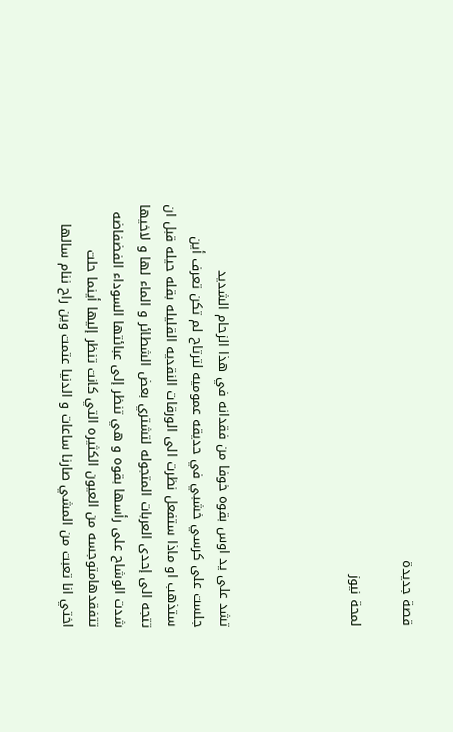قصة جديدة

لمحة نيوز




تشد على يد اوس بقوه خوفا من فقدانه في هذا الزحام الشديد
جلست على كرسي خشبي في حديقه عموميه لترتاح لم تكن تعرف أين ستذهب او ماذا ستفعل نظرت الى الورقات النقديه القليله بقله حيله قبل ان تتجه الى إحدى العربات المتجوله لتشتري بعض الشطائر و الماء لها و لاخيها
شدت الوشاح على رأسها بقوه و هي تنظر إلى عبائتها السوداء الفضفاضه تتفقدهامتوجسه من العيون الكثيره التي كانت تنظر إليها أينما حلت
اختي انا تعبت من المشي صارنا ساعات و الدنيا عتمت وين راح ننام سالها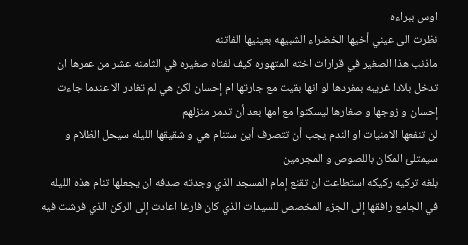اوس ببراءه
نظرت الى عيني أخيها الخضراء الشبيهه بعينيها الفاتنه
ماذنب هذا الصغير في قرارات اخته المتهوره كيف لفتاه صغيره في الثامنه عشر من عمرها ان تدخل بلادا غريبه بمفردها لو انها بقيت مع جارتها ام إحسان لكن هي لم تغادر الا عندما جاءت إحسان و زوجها و صغارها ليسكنوا مع امها بعد أن تدمر منزلهم
لن تنفعها الامنيات او الندم يجب أن تتصرف أين ستنام هي و شقيقها الليله سيحل الظلام و سيمتلئ المكان باللصوص و المجرمين
بلغه تركيه ركيكه استطاعت ان تقنع إمام المسجد الذي وجدته صدفه ان يجعلها تنام هذه الليله في الجامع رافقها إلى الجزء المخصص للسيدات الذي كان فارغا اعادت إلى الركن الذي فرشت فيه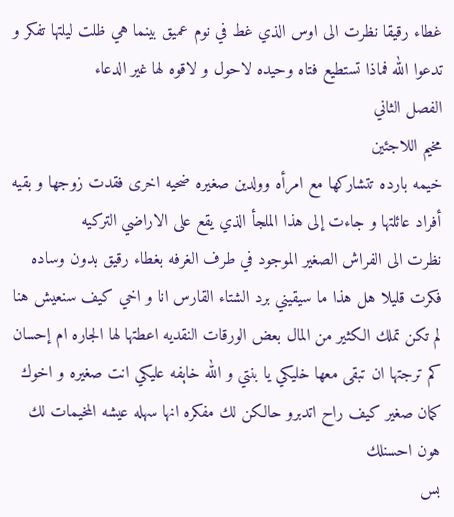غطاء رقيقا نظرت الى اوس الذي غط في نوم عميق بينما هي ظلت ليلتها تفكر و تدعوا الله فماذا تستطيع فتاه وحيده لاحول و لاقوه لها غير الدعاء
الفصل الثاني
مخيم اللاجئين
خيمه بارده تتشاركها مع امرأه وولدين صغيره ضحيه اخرى فقدت زوجها و بقيه أفراد عائلتها و جاءت إلى هذا الملجأ الذي يقع على الاراضي التركيه
نظرت الى الفراش الصغير الموجود في طرف الغرفه بغطاء رقيق بدون وساده
فكرت قليلا هل هذا ما سيقيني برد الشتاء القارس انا و اخي كيف سنعيش هنا
لم تكن تملك الكثير من المال بعض الورقات النقديه اعطتها لها الجاره ام إحسان كم ترجتها ان تبقى معها خليكي يا بنتي و الله خاېفه عليكي انت صغيره و اخوك كمان صغير كيف راح اتدبرو حالكن لك مفكره انها سهله عيشه المخيمات لك هون احسنلك
بس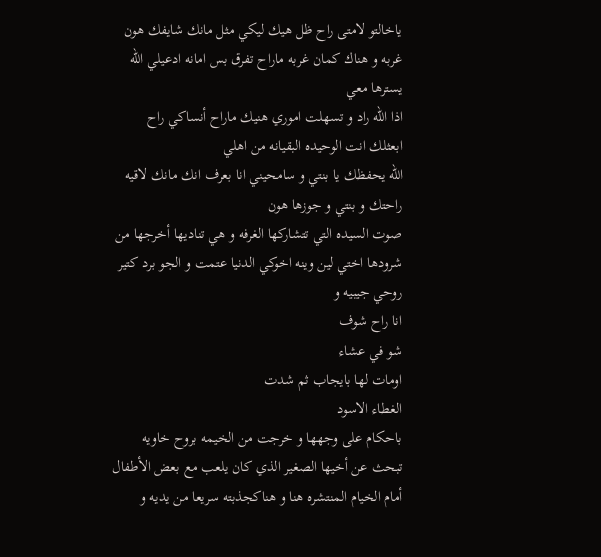ياخالتو لامتى راح ظل هيك ليكي مثل مانك شايفك هون غربه و هناك كمان غربه ماراح تفرق بس امانه ادعيلي الله يسترها معي
اذا الله راد و تسهلت اموري هنيك ماراح أنساكي راح ابعثلك انت الوحيده البقيانه من اهلي
الله يحفظك يا بنتي و سامحيني انا بعرف انك مانك لاقيه راحتك و بنتي و جوزها هون
صوت السيده التي تتشاركها الغرفه و هي تناديها أخرجها من شرودها اختي لين وينه اخوكي الدنيا عتمت و الجو برد كتير روحي جيبيه و
انا راح شوف
شو في عشاء
اومات لها بايجاب ثم شدت
الغطاء الاسود
باحكام على وجهها و خرجت من الخيمه بروح خاويه تبحث عن أخيها الصغير الذي كان يلعب مع بعض الأطفال أمام الخيام المنتشره هنا و هناكجذبته سريعا من يديه و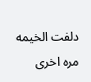دلفت الخيمه مره اخرى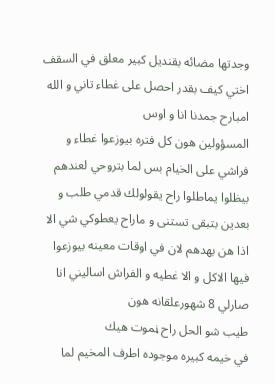وجدتها مضائه بقنديل كبير معلق في السقف
اختي كيف بقدر احصل على غطاء تاني و الله امبارح جمدنا انا و اوس
المسؤولين هون كل فتره بيوزعوا غطاء و فراشي على الخيام بس لما بتروحي لعندهم بيظلوا يماطلوا راح يقولولك قدمي طلب و بعدين بتبقى تستنى و ماراح يعطوكي شي الا اذا هن بهدهم لان في اوقات معينه بيوزعوا فيها الاكل و الا غطيه و الفراش اساليني انا صارلي 8 شهورعلقانه هون
طيب شو الحل راح ڼموت هيك
في خيمه كبيره موجوده اطرف المخيم لما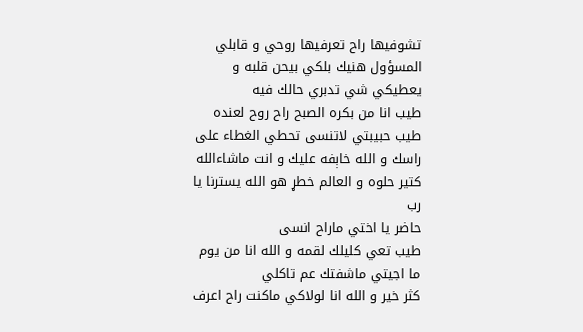تشوفيها راح تعرفيها روحي و قابلي المسؤول هنيك بلكي بيحن قلبه و يعطيكي شي تدبري حالك فيه
طيب انا من بكره الصبح راح روح لعنده
طيب حبيبتي لاتنسى تحطي الغطاء على راسك و الله خاېفه عليك و انت ماشاءالله كتير حلوه و العالم خطړ هو الله يسترنا يا رب
حاضر يا اختي ماراح انسى
طيب تعي كليلك لقمه و الله انا من يوم ما اجيتي ماشفتك عم تاكلي
كثر خير و الله انا لولاكي ماكنت راح اعرف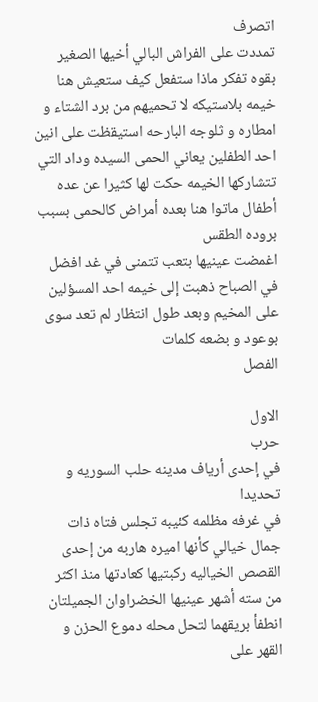اتصرف
تمددت على الفراش البالي أخيها الصغير بقوه تفكر ماذا ستفعل كيف ستعيش هنا خيمه بلاستيكه لا تحميهم من برد الشتاء و امطاره و ثلوجه البارحه استيقظت على انين احد الطفلين يعاني الحمى السيده وداد التي تتشاركها الخيمه حكت لها كثيرا عن عده أطفال ماتوا هنا بعده أمراض كالحمى بسبب بروده الطقس
اغمضت عينيها بتعب تتمنى في غد افضل
في الصباح ذهبت إلى خيمه احد المسؤلين على المخيم وبعد طول انتظار لم تعد سوى بوعود و بضعه كلمات
الفصل

الاول
حرب
في إحدى أرياف مدينه حلب السوريه و تحديدا
في غرفه مظلمه كئيبه تجلس فتاه ذات جمال خيالي كأنها اميره هاربه من إحدى القصص الخياليه ركبتيها كعادتها منذ اكثر من سته أشهر عينيها الخضراوان الجميلتان انطفأ بريقهما لتحل محله دموع الحزن و القهر على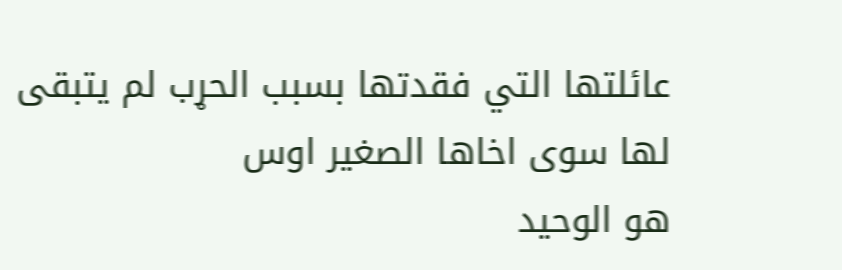عائلتها التي فقدتها بسبب الحړب لم يتبقى لها سوى اخاها الصغير اوس
هو الوحيد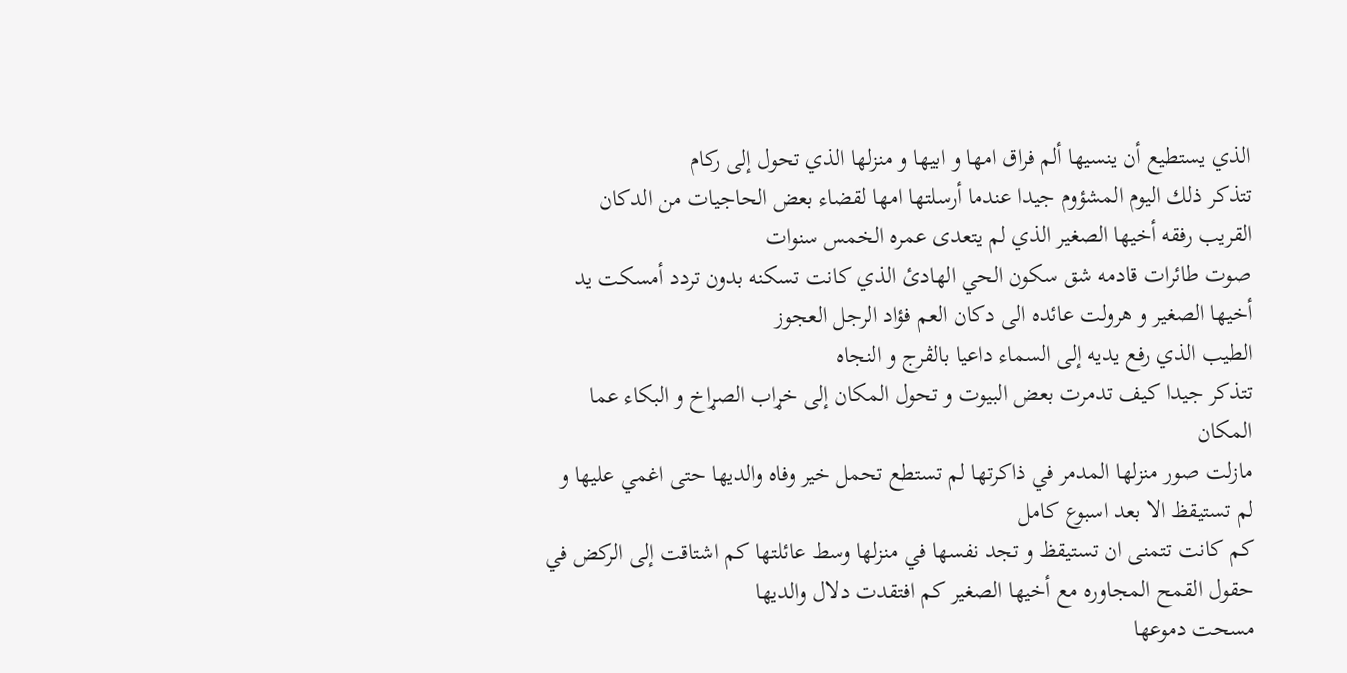الذي يستطيع أن ينسيها ألم فراق امها و ابيها و منزلها الذي تحول إلى ركام
تتذكر ذلك اليوم المشؤوم جيدا عندما أرسلتها امها لقضاء بعض الحاجيات من الدكان القريب رفقه أخيها الصغير الذي لم يتعدى عمره الخمس سنوات
صوت طائرات قادمه شق سكون الحي الهادئ الذي كانت تسكنه بدون تردد أمسكت يد أخيها الصغير و هرولت عائده الى دكان العم فؤاد الرجل العجوز
الطيب الذي رفع يديه إلى السماء داعيا بالڤرج و النجاه
تتذكر جيدا كيف تدمرت بعض البيوت و تحول المكان إلى خړاب الصړاخ و البكاء عما المكان
مازلت صور منزلها المدمر في ذاكرتها لم تستطع تحمل خير وفاه والديها حتى اغمي عليها و لم تستيقظ الا بعد اسبوع كامل
كم كانت تتمنى ان تستيقظ و تجد نفسها في منزلها وسط عائلتها كم اشتاقت إلى الركض في حقول القمح المجاوره مع أخيها الصغير كم افتقدت دلال والديها
مسحت دموعها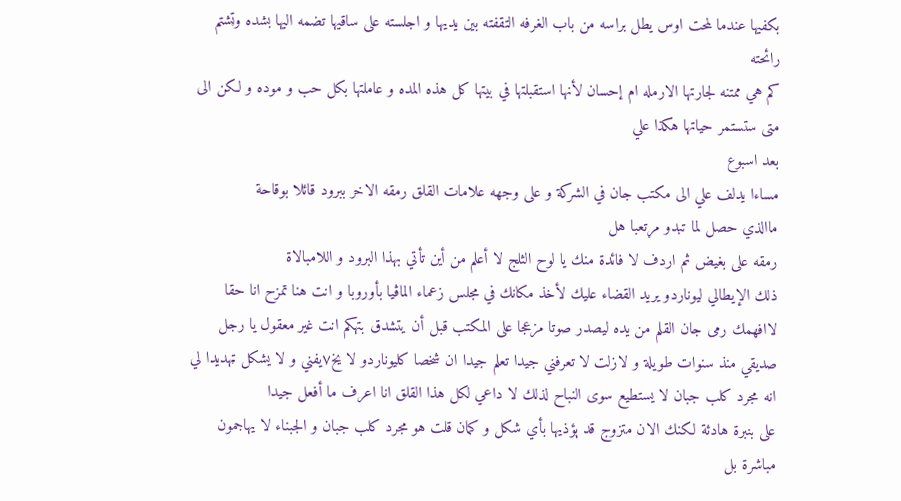بكفيها عندما لمحت اوس يطل براسه من باب الغرفه التقفته بين يديها و اجلسته على ساقيها تضمه اليها بشده وټشتم رائحته
كم هي ممتنه لجارتها الارمله ام إحسان لأنها استقبلتها في بيتها كل هذه المده و عاملتها بكل حب و موده و لكن الى متى ستستمر حياتها هكذا علي
بعد اسبوع
مساءا يدلف علي الى مكتب جان في الشركة و على وجهه علامات القلق رمقه الاخر ببرود قائلا بوقاحة
ماالذي حصل لما تبدو مړتعبا هل
رمقه على بغيض ثم اردف لا فائدة منك يا لوح الثلج لا أعلم من أين تأتي بهذا البرود و اللامبالاة
ذلك الإيطالي ليوناردو يريد القضاء عليك لأخذ مكانك في مجلس زعماء الماڤيا بأوروبا و انت هنا تمزح انا حقا لاافهمك رمى جان القلم من يده ليصدر صوتا مزعجا على المكتب قبل أن يتشدق بتهكم انت غير معقول يا رجل صديقي منذ سنوات طويلة و لازلت لا تعرفني جيدا تعلم جيدا ان شخصا كليوناردو لا يخ٧يفني و لا يشكل ټهديدا لي انه مجرد كلب جبان لا يستطيع سوى النباح لذلك لا داعي لكل هذا القلق انا اعرف ما أفعل جيدا
على بنبرة هادئة لكنك الان متزوج قد ېؤذيها بأي شكل و كمان قلت هو مجرد كلب جبان و الجبناء لا يهاجمون مباشرة بل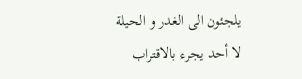يلجئون الى الغدر و الحيلة لا أحد يجرء بالاقتراب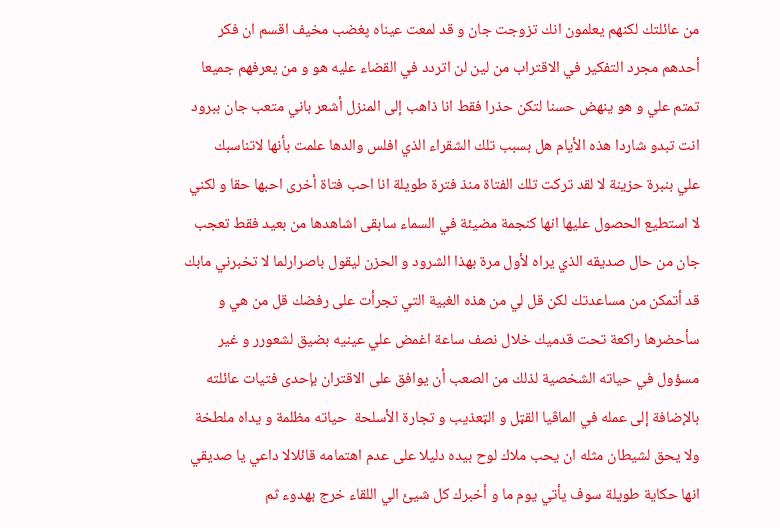من عائلتك لكنهم يعلمون انك تزوجت جان و قد لمعت عيناه پغضب مخيف اقسم ان فكر أحدهم مجرد التفكير في الاقتراب من لين لن اتردد في القضاء عليه هو و من يعرفهم جميعا
تمتم علي و هو ينهض حسنا لتكن حذرا فقط انا ذاهب إلى المنزل أشعر باني متعب جان ببرود انت تبدو شاردا هذه الأيام هل بسبب تلك الشقراء الذي افلس والدها علمت بأنها لاتناسبك
علي بنبرة حزينة لا لقد تركت تلك الفتاة منذ فترة طويلة انا احب فتاة أخرى احبها حقا و لكني لا استطيع الحصول عليها انها كنجمة مضيئة في السماء سابقى اشاهدها من بعيد فقط تعجب جان من حال صديقه الذي يراه لأول مرة بهذا الشرود و الحزن ليقول باصرارلما لا تخبرني مابك قد أتمكن من مساعدتك لكن قل لي من هذه الغبية التي تجرأت على رفضك قل من هي و سأحضرها راكعة تحت قدميك خلال نصف ساعة اغمض علي عينيه بضيق لشعورر و غير مسؤول في حياته الشخصية لذلك من الصعب أن يوافق على الاقتران بإحدى فتيات عائلته بالإضافة إلى عمله في الماڤيا القټل و الټعذيب و تجارة الأسلحة  حياته مظلمة و يداه ملطخة ولا يحق لشيطان مثله ان يحب ملاك لوح بيده دليلا على عدم اهتمامه قائلالا داعي يا صديقي انها حكاية طويلة سوف يأتي يوم ما و أخبرك كل شيئ الي اللقاء خرج بهدوء ثم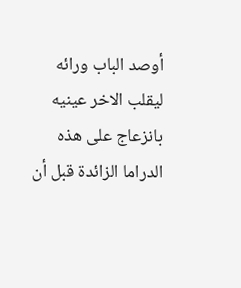أوصد الباب ورائه ليقلب الاخر عينيه بانزعاج على هذه الدراما الزائدة قبل أن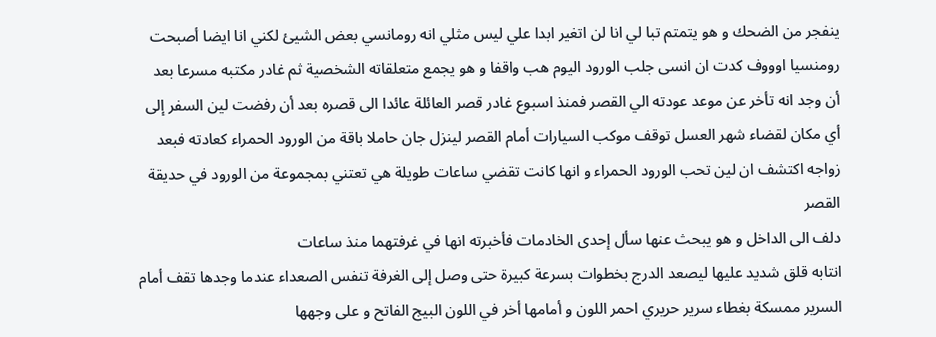ينفجر من الضحك و هو يتمتم تبا لي انا لن اتغير ابدا علي ليس مثلي انه رومانسي بعض الشيئ لكني انا ايضا أصبحت رومنسيا اوووف كدت ان انسى جلب الورود اليوم هب واقفا و هو يجمع متعلقاته الشخصية ثم غادر مكتبه مسرعا بعد أن وجد انه تأخر عن موعد عودته الي القصر فمنذ اسبوع غادر قصر العائلة عائدا الى قصره بعد أن رفضت لين السفر إلى أي مكان لقضاء شهر العسل توقف موكب السيارات أمام القصر لينزل جان حاملا باقة من الورود الحمراء كعادته فبعد
زواجه اكتشف ان لين تحب الورود الحمراء و انها كانت تقضي ساعات طويلة هي تعتني بمجموعة من الورود في حديقة القصر
دلف الى الداخل و هو يبحث عنها سأل إحدى الخادمات فأخبرته انها في غرفتهما منذ ساعات
انتابه قلق شديد عليها ليصعد الدرج بخطوات بسرعة كبيرة حتى وصل إلى الغرفة تنفس الصعداء عندما وجدها تقف أمام السرير ممسكة بغطاء سرير حريري احمر اللون و أمامها أخر في اللون البيج الفاتح و على وجهها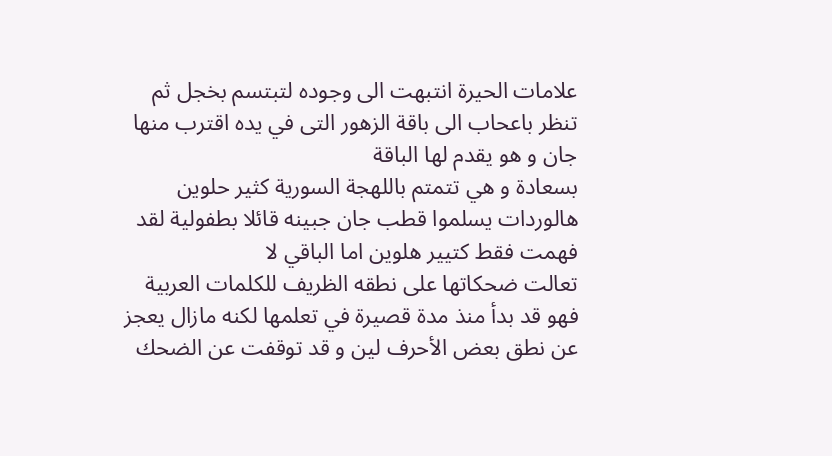علامات الحيرة انتبهت الى وجوده لتبتسم بخجل ثم تنظر باعحاب الى باقة الزهور التى في يده اقترب منها جان و هو يقدم لها الباقة
بسعادة و هي تتمتم باللهجة السورية كثير حلوين هالوردات يسلموا قطب جان جبينه قائلا بطفولية لقد فهمت فقط كتيير هلوين اما الباقي لا
تعالت ضحكاتها على نطقه الظريف للكلمات العربية فهو قد بدأ منذ مدة قصيرة في تعلمها لكنه مازال يعجز عن نطق بعض الأحرف لين و قد توقفت عن الضحك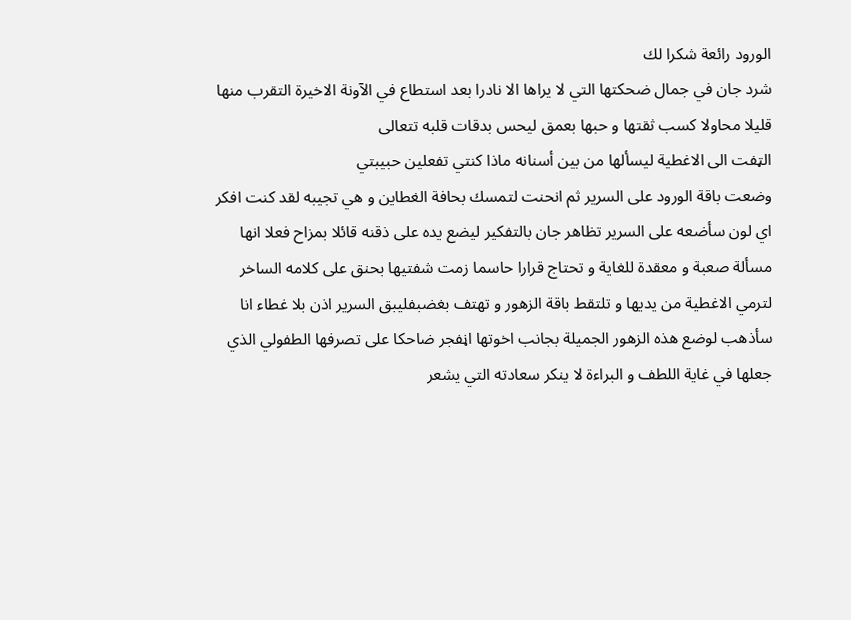الورود رائعة شكرا لك
شرد جان في جمال ضحكتها التي لا يراها الا نادرا بعد استطاع في الآونة الاخيرة التقرب منها قليلا محاولا كسب ثقتها و حبها بعمق ليحس بدقات قلبه تتعالى
الټفت الى الاغطية ليسألها من بين أسنانه ماذا كنتي تفعلين حبيبتي
وضعت باقة الورود على السرير ثم انحنت لتمسك بحافة الغطاين و هي تجيبه لقد كنت افكر اي لون سأضعه على السرير تظاهر جان بالتفكير ليضع يده على ذقنه قائلا بمزاح فعلا انها مسألة صعبة و معقدة للغاية و تحتاج قرارا حاسما زمت شفتيها بحنق على كلامه الساخر لترمي الاغطية من يديها و تلتقط باقة الزهور و تهتف بغضبفليبق السرير اذن بلا غطاء انا سأذهب لوضع هذه الزهور الجميلة بجانب اخوتها اڼفجر ضاحكا على تصرفها الطفولي الذي جعلها في غاية اللطف و البراءة لا ينكر سعادته التي يشعر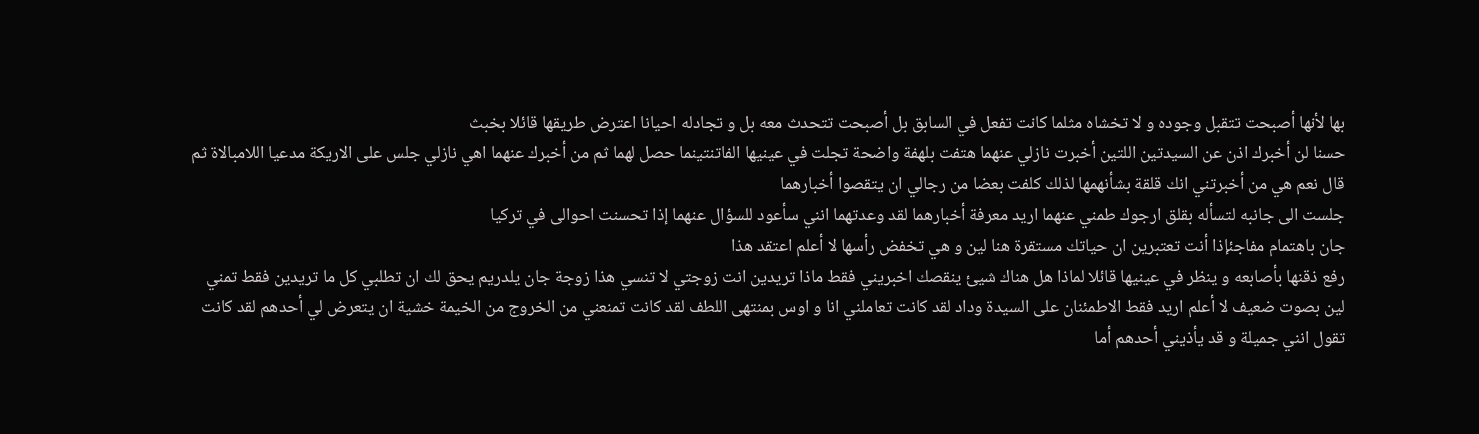بها لأنها أصبحت تتقبل وجوده و لا تخشاه مثلما كانت تفعل في السابق بل أصبحت تتحدث معه بل و تجادله احيانا اعترض طريقها قائلا بخبث
حسنا لن أخبرك اذن عن السيدتين اللتين أخبرت نازلي عنهما هتفت بلهفة واضحة تجلت في عينيها الفاتنتينما حصل لهما ثم من أخبرك عنهما اهي نازلي جلس على الاريكة مدعيا اللامبالاة ثم قال نعم هي من أخبرتني انك قلقة بشأنهمها لذلك كلفت بعضا من رجالي ان يتقصوا أخبارهما
جلست الى جانبه لتسأله بقلق ارجوك طمني عنهما اريد معرفة أخبارهما لقد وعدتهما انني سأعود للسؤال عنهما إذا تحسنت احوالى في تركيا
جان باهتمام مفاجئإذا أنت تعتبرين ان حياتك مستقرة هنا لين و هي تخفض رأسها لا أعلم اعتقد هذا
رفع ذقنها بأصابعه و ينظر في عينيها قائلا لماذا هل هناك شيئ ينقصك اخبريني فقط ماذا تريدين انت زوجتي لا تنسي هذا زوجة جان يلدريم يحق لك ان تطلبي كل ما تريدين فقط تمني
لين بصوت ضعيف لا أعلم اريد فقط الاطمئنان على السيدة وداد لقد كانت تعاملني انا و اوس بمنتهى اللطف لقد كانت تمنعني من الخروج من الخيمة خشية ان يتعرض لي أحدهم لقد كانت تقول انني جميلة و قد يأذيني أحدهم أما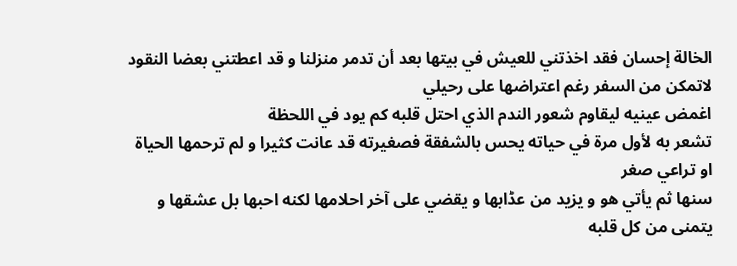الخالة إحسان فقد اخذتني للعيش في بيتها بعد أن تدمر منزلنا و قد اعطتني بعضا النقود لاتمكن من السفر رغم اعتراضها على رحيلي
اغمض عينيه ليقاوم شعور الندم الذي احتل قلبه كم يود في اللحظة
تشعر به لأول مرة في حياته يحس بالشفقة فصغيرته قد عانت كثيرا و لم ترحمها الحياة او تراعي صغر
سنها ثم يأتي هو و يزيد من عڈابها و يقضي على آخر احلامها لكنه احبها بل عشقها و يتمنى من كل قلبه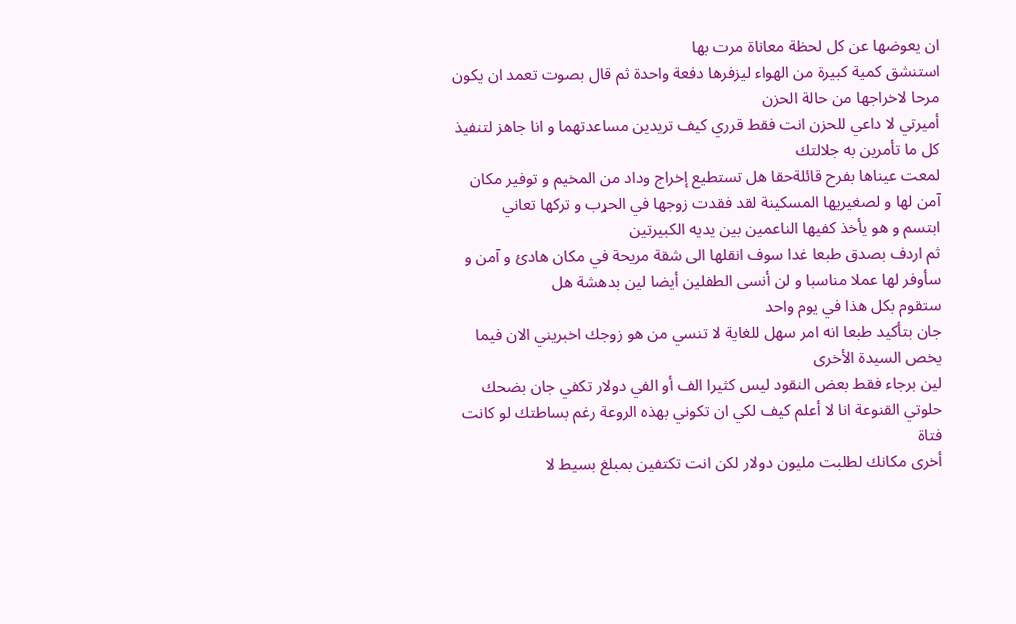ان يعوضها عن كل لحظة معاناة مرت بها
استنشق كمية كبيرة من الهواء ليزفرها دفعة واحدة ثم قال بصوت تعمد ان يكون مرحا لاخراجها من حالة الحزن
أميرتي لا داعي للحزن انت فقط قرري كيف تريدين مساعدتهما و انا جاهز لتنفيذ كل ما تأمرين به جلالتك
لمعت عيناها بفرح قائلةحقا هل تستطيع إخراج وداد من المخيم و توفير مكان آمن لها و لصغيريها المسكينة لقد فقدت زوجها في الحړب و تركها تعاني
ابتسم و هو يأخذ كفيها الناعمين بين يديه الكبيرتين
ثم اردف بصدق طبعا غدا سوف انقلها الى شقة مريحة في مكان هادئ و آمن و سأوفر لها عملا مناسبا و لن أنسى الطفلين أيضا لين بدهشة هل
ستقوم بكل هذا في يوم واحد
جان بتأكيد طبعا انه امر سهل للغاية لا تنسي من هو زوجك اخبريني الان فيما يخص السيدة الأخرى
لين برجاء فقط بعض النقود ليس كثيرا الف أو الفي دولار تكفي جان بضحك حلوتي القنوعة انا لا أعلم كيف لكي ان تكوني بهذه الروعة رغم بساطتك لو كانت فتاة
أخرى مكانك لطلبت مليون دولار لكن انت تكتفين بمبلغ بسيط لا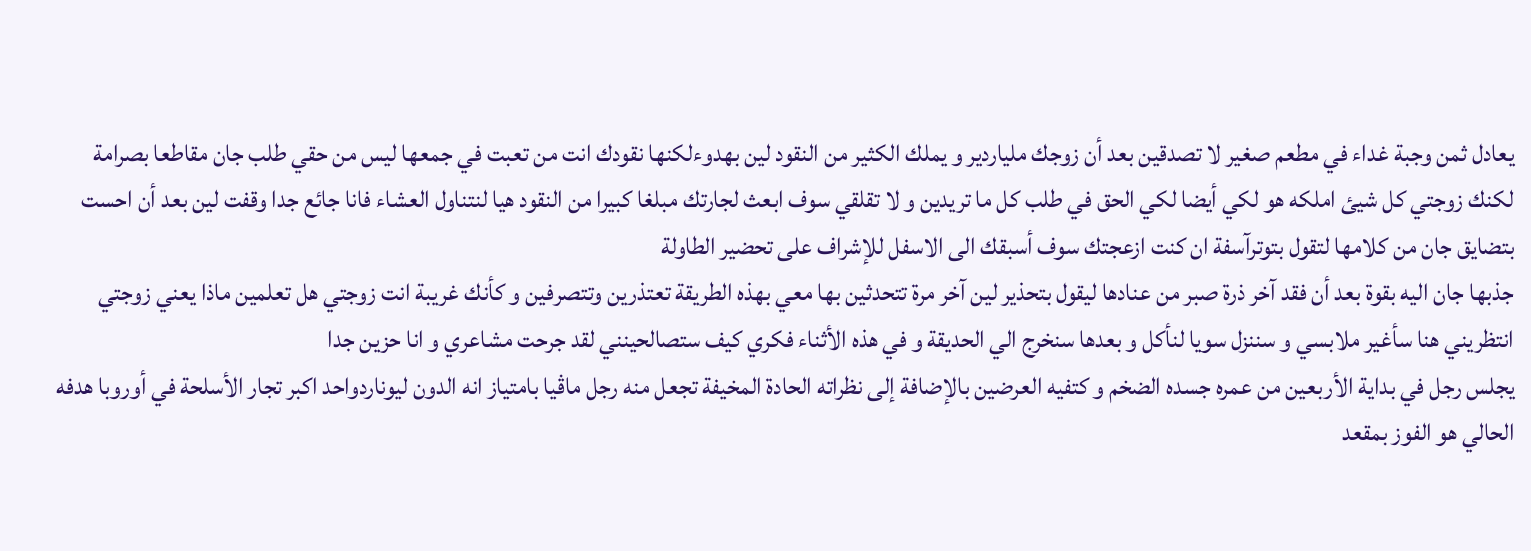يعادل ثمن وجبة غداء في مطعم صغير لا تصدقين بعد أن زوجك ملياردير و يملك الكثير من النقود لين بهدوءلكنها نقودك انت من تعبت في جمعها ليس من حقي طلب جان مقاطعا بصرامة لكنك زوجتي كل شيئ املكه هو لكي أيضا لكي الحق في طلب كل ما تريدين و لا تقلقي سوف ابعث لجارتك مبلغا كبيرا من النقود هيا لنتناول العشاء فانا جائع جدا وقفت لين بعد أن احست بتضايق جان من كلامها لتقول بتوترآسفة ان كنت ازعجتك سوف أسبقك الى الاسفل للإشراف على تحضير الطاولة
جذبها جان اليه بقوة بعد أن فقد آخر ذرة صبر من عنادها ليقول بتحذير لين آخر مرة تتحدثين بها معي بهذه الطريقة تعتذرين وتتصرفين و كأنك غريبة انت زوجتي هل تعلمين ماذا يعني زوجتي انتظريني هنا سأغير ملابسي و سننزل سويا لنأكل و بعدها سنخرج الي الحديقة و في هذه الأثناء فكري كيف ستصالحينني لقد جرحت مشاعري و انا حزين جدا
يجلس رجل في بداية الأربعين من عمره جسده الضخم و كتفيه العرضين بالإضافة إلى نظراته الحادة المخيفة تجعل منه رجل ماڤيا بامتياز انه الدون ليوناردواحد اكبر تجار الأسلحة في أوروبا هدفه الحالي هو الفوز بمقعد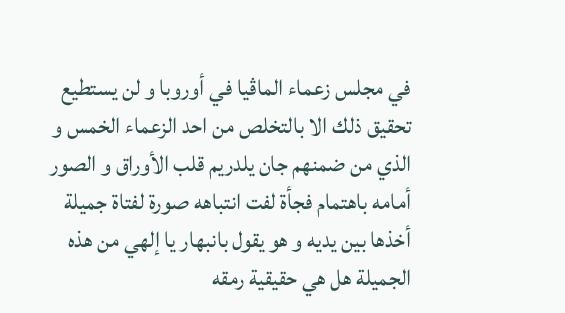في مجلس زعماء الماڤيا في أوروبا و لن يستطيع تحقيق ذلك الا بالتخلص من احد الزعماء الخمس و الذي من ضمنهم جان يلدريم قلب الأوراق و الصور أمامه باهتمام فجأة لفت انتباهه صورة لفتاة جميلة أخذها بين يديه و هو يقول بانبهار يا إلهي من هذه الجميلة هل هي حقيقية رمقه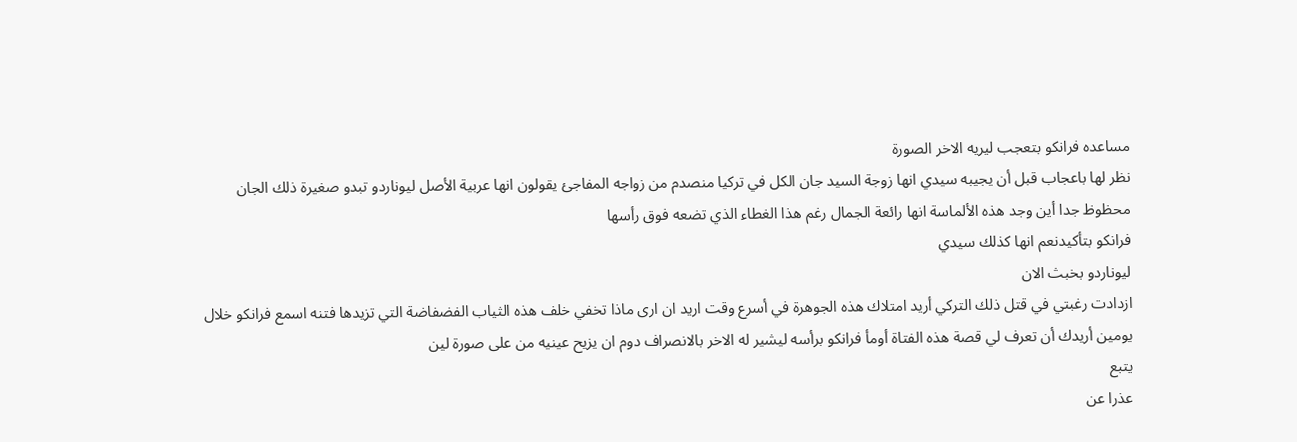مساعده فرانكو بتعجب ليريه الاخر الصورة
نظر لها باعجاب قبل أن يجيبه سيدي انها زوجة السيد جان الكل في تركيا منصدم من زواجه المفاجئ يقولون انها عربية الأصل ليوناردو تبدو صغيرة ذلك الجان محظوظ جدا أين وجد هذه الألماسة انها رائعة الجمال رغم هذا الغطاء الذي تضعه فوق رأسها
فرانكو بتأكيدنعم انها كذلك سيدي
ليوناردو بخبث الان
ازدادت رغبتي في قتل ذلك التركي أريد امتلاك هذه الجوهرة في أسرع وقت اريد ان ارى ماذا تخفي خلف هذه الثياب الفضفاضة التي تزيدها فتنه اسمع فرانكو خلال يومين أريدك أن تعرف لي قصة هذه الفتاة أومأ فرانكو برأسه ليشير له الاخر بالانصراف دوم ان يزيح عينيه من على صورة لين
يتبع
عذرا عن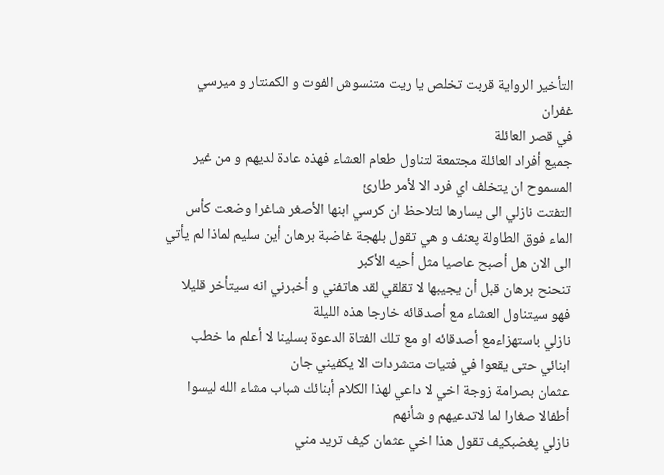التأخير الرواية قربت تخلص يا ريت متنسوش الفوت و الكمنتار و ميرسي غفران
في قصر العائلة
جميع أفراد العائلة مجتمعة لتناول طعام العشاء فهذه عادة لديهم و من غير المسموح ان يتخلف اي فرد الا لأمر طارئ
التفتت نازلي الى يسارها لتلاحظ ان كرسي ابنها الأصغر شاغرا وضعت كأس الماء فوق الطاولة پعنف و هي تقول بلهجة غاضبة برهان أين سليم لماذا لم يأتي الى الان هل أصبح عاصيا مثل أحيه الأكبر
تنحنح برهان قبل أن يجيبها لا تقلقي لقد هاتفني و أخبرني انه سيتأخر قليلا فهو سيتناول العشاء مع أصدقائه خارجا هذه الليلة
نازلي باستهزاءمع أصدقائه او مع تلك الفتاة الدعوة بسلينا لا أعلم ما خطب ابنائي حتى يقعوا في فتيات متشردات الا يكفيني جان
عثمان بصرامة زوجة اخي لا داعي لهذا الكلام أبنائك شباب مشاء الله ليسوا أطفالا صغارا لما لاتدعيهم و شأنهم
نازلي پغضبكيف تقول هذا اخي عثمان كيف تريد مني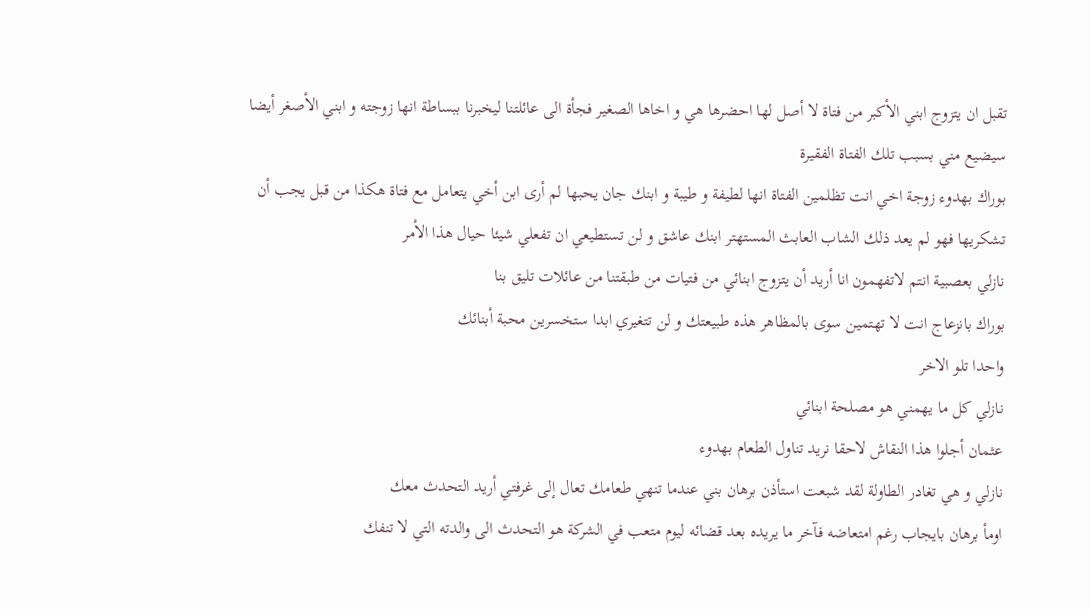تقبل ان يتزوج ابني الأكبر من فتاة لا أصل لها احضرها هي و اخاها الصغير فجأة الى عائلتنا ليخبرنا ببساطة انها زوجته و ابني الأصغر أيضا سيضيع مني بسبب تلك الفتاة الفقيرة
بوراك بهدوء زوجة اخي انت تظلمين الفتاة انها لطيفة و طيبة و ابنك جان يحبها لم أرى ابن أخي يتعامل مع فتاة هكذا من قبل يجب أن تشكريها فهو لم يعد ذلك الشاب العابث المستهتر ابنك عاشق و لن تستطيعي ان تفعلي شيئا حيال هذا الأمر
نازلي بعصبية انتم لاتفهمون انا أريد أن يتزوج ابنائي من فتيات من طبقتنا من عائلات تليق بنا
بوراك بانزعاج انت لا تهتمين سوى بالمظاهر هذه طبيعتك و لن تتغيري ابدا ستخسرين محبة أبنائك
واحدا تلو الاخر
نازلي كل ما يهمني هو مصلحة ابنائي
عثمان أجلوا هذا النقاش لاحقا نريد تناول الطعام بهدوء
نازلي و هي تغادر الطاولة لقد شبعت استأذن برهان بني عندما تنهي طعامك تعال إلى غرفتي أريد التحدث معك
اومأ برهان بايجاب رغم امتعاضه فآخر ما يريده بعد قضائه ليوم متعب في الشركة هو التحدث الى والدته التي لا تنفك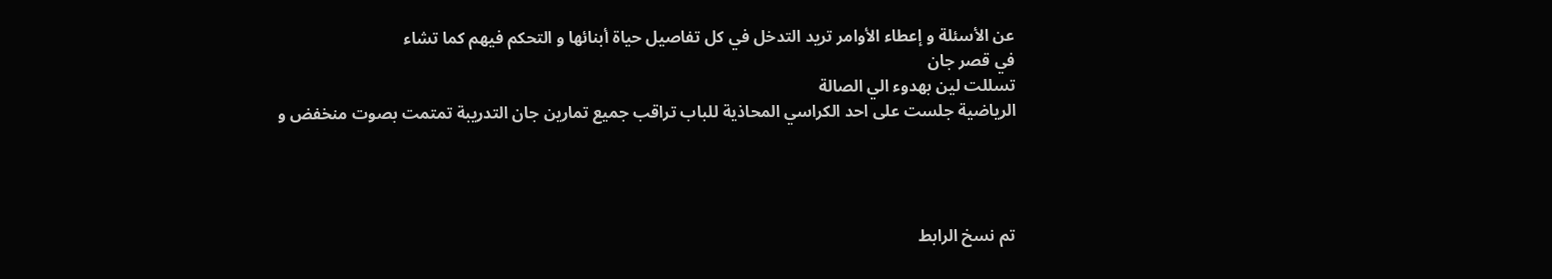عن الأسئلة و إعطاء الأوامر تريد التدخل في كل تفاصيل حياة أبنائها و التحكم فيهم كما تشاء
في قصر جان
تسللت لين بهدوء الي الصالة
الرياضية جلست على احد الكراسي المحاذية للباب تراقب جميع تمارين جان التدريبة تمتمت بصوت منخفض و




تم نسخ الرابط